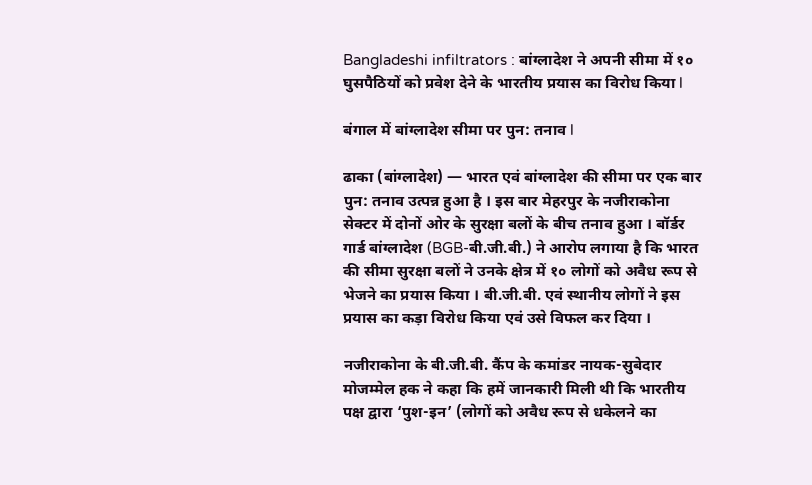Bangladeshi infiltrators : बांग्लादेश ने अपनी सीमा में १० घुसपैठियों को प्रवेश देने के भारतीय प्रयास का विरोध किया l

बंगाल में बांग्लादेश सीमा पर पुन: तनाव l

ढाका (बांग्लादेश) — भारत एवं बांग्लादेश की सीमा पर एक बार पुन: तनाव उत्पन्न हुआ है । इस बार मेहरपुर के नजीराकोना सेक्टर में दोनों ओर के सुरक्षा बलों के बीच तनाव हुआ । बॉर्डर गार्ड बांग्लादेश (BGB-बी.जी.बी.) ने आरोप लगाया है कि भारत की सीमा सुरक्षा बलों ने उनके क्षेत्र में १० लोगों को अवैध रूप से भेजने का प्रयास किया । बी.जी.बी. एवं स्थानीय लोगों ने इस प्रयास का कड़ा विरोध किया एवं उसे विफल कर दिया ।

नजीराकोना के बी.जी.बी. कैंप के कमांडर नायक-सुबेदार मोजम्मेल हक ने कहा कि हमें जानकारी मिली थी कि भारतीय पक्ष द्वारा ‘पुश-इन’ (लोगों को अवैध रूप से धकेलने का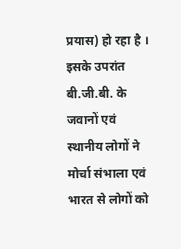प्रयास) हो रहा है । इसके उपरांत बी.जी.बी. के जवानों एवं स्थानीय लोगों ने मोर्चा संभाला एवं भारत से लोगों को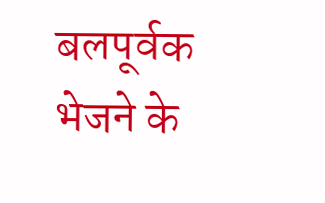बलपूर्वक भेजने के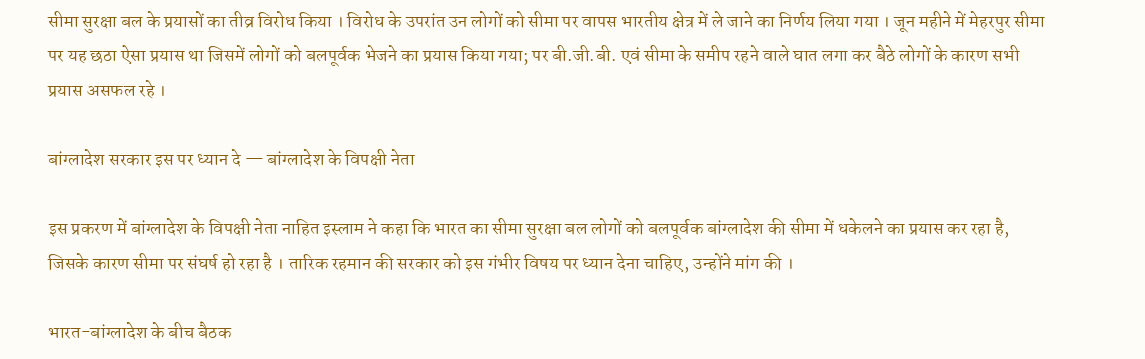सीमा सुरक्षा बल के प्रयासों का तीव्र विरोध किया । विरोध के उपरांत उन लोगों को सीमा पर वापस भारतीय क्षेत्र में ले जाने का निर्णय लिया गया । जून महीने में मेहरपुर सीमा पर यह छठा ऐसा प्रयास था जिसमें लोगों को बलपूर्वक भेजने का प्रयास किया गया; पर बी.जी.बी. एवं सीमा के समीप रहने वाले घात लगा कर बैठे लोगों के कारण सभी प्रयास असफल रहे ।

बांग्लादेश सरकार इस पर ध्यान दे — बांग्लादेश के विपक्षी नेता

इस प्रकरण में बांग्लादेश के विपक्षी नेता नाहित इस्लाम ने कहा कि भारत का सीमा सुरक्षा बल लोगों को बलपूर्वक बांग्लादेश की सीमा में धकेलने का प्रयास कर रहा है, जिसके कारण सीमा पर संघर्ष हो रहा है । तारिक रहमान की सरकार को इस गंभीर विषय पर ध्यान देना चाहिए, उन्होंने मांग की ।

भारत-बांग्लादेश के बीच बैठक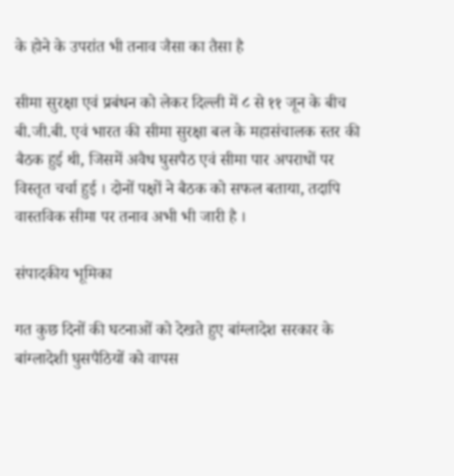के होने के उपरांत भी तनाव जैसा का तैसा है

सीमा सुरक्षा एवं प्रबंधन को लेकर दिल्ली में ८ से ११ जून के बीच बी.जी.बी. एवं भारत की सीमा सुरक्षा बल के महासंचालक स्तर की बैठक हुई थी, जिसमें अवैध घुसपैठ एवं सीमा पार अपराधों पर विस्तृत चर्चा हुई । दोनों पक्षों ने बैठक को सफल बताया, तदापि वास्तविक सीमा पर तनाव अभी भी जारी है ।

संपादकीय भूमिका

गत कुछ दिनों की घटनाओं को देखते हुए बांग्लादेश सरकार के बांग्लादेशी घुसपैठियों को वापस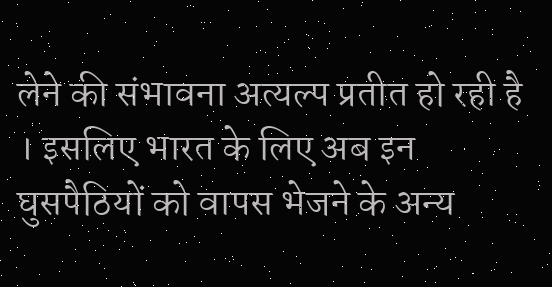लेने की संभावना अत्यल्प प्रतीत हो रही है । इसलिए भारत के लिए अब इन घुसपैठियों को वापस भेजने के अन्य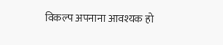विकल्प अपनाना आवश्यक हो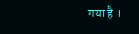गया है ।